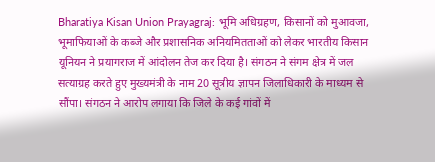Bharatiya Kisan Union Prayagraj: भूमि अधिग्रहण, किसानों को मुआवजा, भूमाफियाओं के कब्जे और प्रशासनिक अनियमितताओं को लेकर भारतीय किसान यूनियन ने प्रयागराज में आंदोलन तेज कर दिया है। संगठन ने संगम क्षेत्र में जल सत्याग्रह करते हुए मुख्यमंत्री के नाम 20 सूत्रीय ज्ञापन जिलाधिकारी के माध्यम से सौंपा। संगठन ने आरोप लगाया कि जिले के कई गांवों में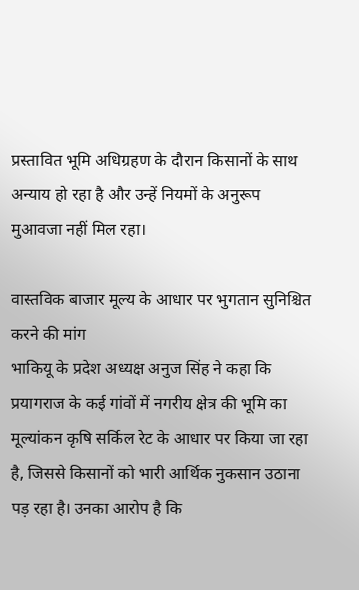प्रस्तावित भूमि अधिग्रहण के दौरान किसानों के साथ अन्याय हो रहा है और उन्हें नियमों के अनुरूप मुआवजा नहीं मिल रहा।

वास्तविक बाजार मूल्य के आधार पर भुगतान सुनिश्चित करने की मांग
भाकियू के प्रदेश अध्यक्ष अनुज सिंह ने कहा कि प्रयागराज के कई गांवों में नगरीय क्षेत्र की भूमि का मूल्यांकन कृषि सर्किल रेट के आधार पर किया जा रहा है, जिससे किसानों को भारी आर्थिक नुकसान उठाना पड़ रहा है। उनका आरोप है कि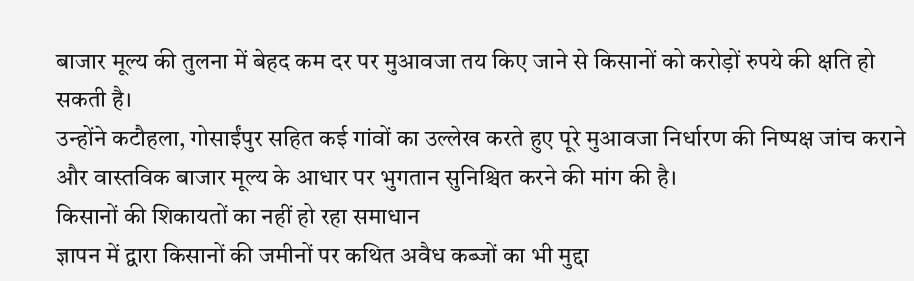बाजार मूल्य की तुलना में बेहद कम दर पर मुआवजा तय किए जाने से किसानों को करोड़ों रुपये की क्षति हो सकती है।
उन्होंने कटौहला, गोसाईंपुर सहित कई गांवों का उल्लेख करते हुए पूरे मुआवजा निर्धारण की निष्पक्ष जांच कराने और वास्तविक बाजार मूल्य के आधार पर भुगतान सुनिश्चित करने की मांग की है।
किसानों की शिकायतों का नहीं हो रहा समाधान
ज्ञापन में द्वारा किसानों की जमीनों पर कथित अवैध कब्जों का भी मुद्दा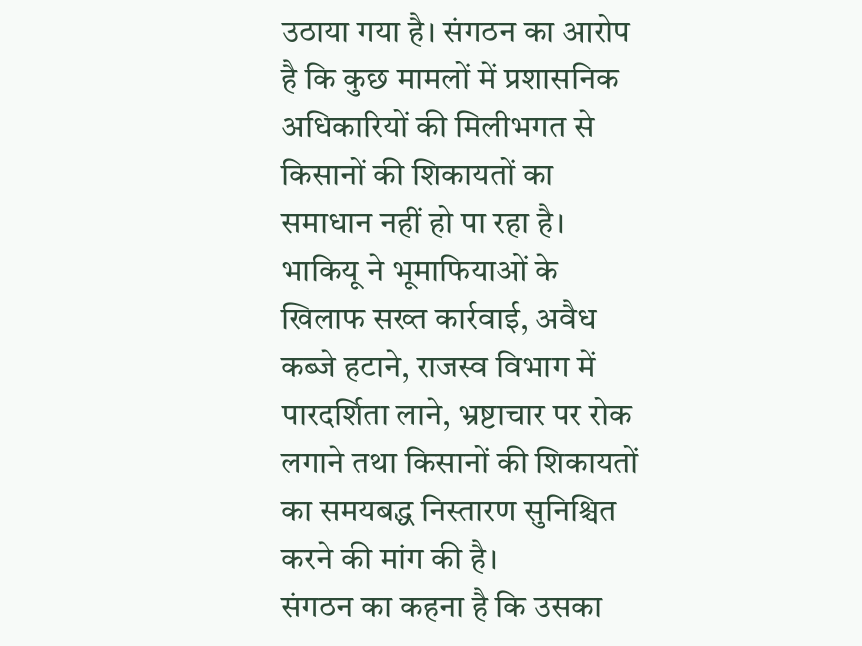उठाया गया है। संगठन का आरोप है कि कुछ मामलों में प्रशासनिक अधिकारियों की मिलीभगत से किसानों की शिकायतों का समाधान नहीं हो पा रहा है। भाकियू ने भूमाफियाओं के खिलाफ सख्त कार्रवाई, अवैध कब्जे हटाने, राजस्व विभाग में पारदर्शिता लाने, भ्रष्टाचार पर रोक लगाने तथा किसानों की शिकायतों का समयबद्ध निस्तारण सुनिश्चित करने की मांग की है।
संगठन का कहना है कि उसका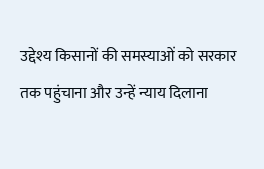उद्देश्य किसानों की समस्याओं को सरकार तक पहुंचाना और उन्हें न्याय दिलाना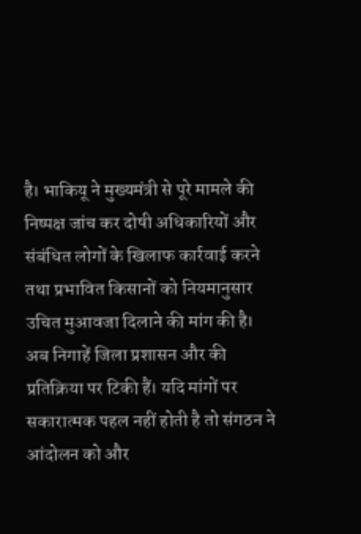है। भाकियू ने मुख्यमंत्री से पूरे मामले की निष्पक्ष जांच कर दोषी अधिकारियों और संबंधित लोगों के खिलाफ कार्रवाई करने तथा प्रभावित किसानों को नियमानुसार उचित मुआवजा दिलाने की मांग की है।
अब निगाहें जिला प्रशासन और की प्रतिक्रिया पर टिकी हैं। यदि मांगों पर सकारात्मक पहल नहीं होती है तो संगठन ने आंदोलन को और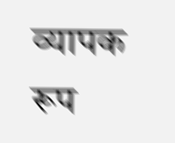व्यापक रूप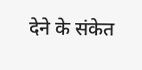देने के संकेत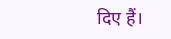दिए हैं।